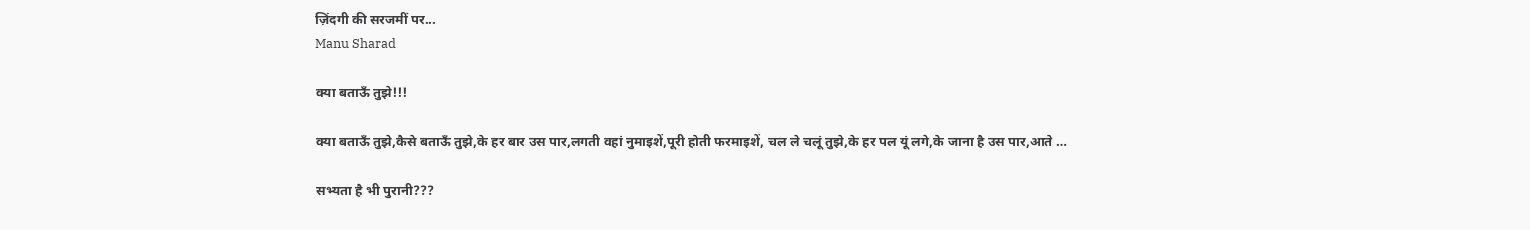ज़िंदगी की सरजमीं पर...
Manu Sharad

क्या बताऊँ तुझे!!!

क्या बताऊँ तुझे,कैसे बताऊँ तुझे,के हर बार उस पार,लगती वहां नुमाइशें,पूरी होती फरमाइशें, चल ले चलूं तुझे,के हर पल यूं लगे,के जाना है उस पार,आते …

सभ्यता है भी पुरानी???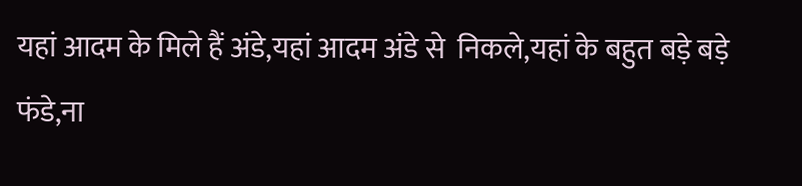यहां आदम के मिले हैं अंडे,यहां आदम अंडे से  निकले,यहां के बहुत बड़े बड़े फंडे,ना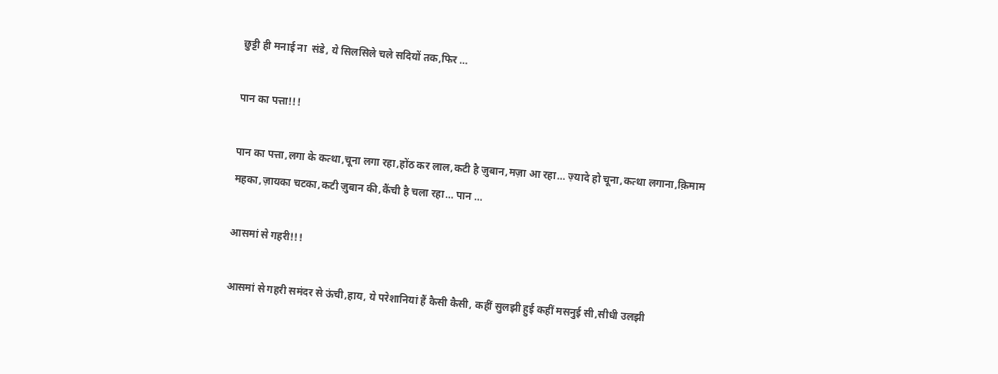छुट्टी ही मनाई ना  संडे, ये सिलसिले चले सदियों तक,फिर …

पान का पत्ता!!!

पान का पत्ता,लगा के कत्था,चूना लगा रहा,होंठ कर लाल,कटी है ज़ुबान,मज़ा आ रहा… ज़्यादे हो चूना,कत्था लगाना,क़िमाम महका,ज़ायका चटका,कटी ज़ुबान की,कैंची है चला रहा… पान …

आसमां से गहरी!!!

आसमां से गहरी समंदर से ऊंची,हाय, ये परेशानियां हैं कैसी कैसी, कहीं सुलझी हुई कहीं मसनुई सी,सीधी उलझी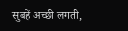सुबहें अच्छी लगती,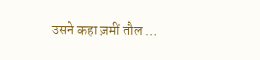उसने कहा ज़मीं तौल …